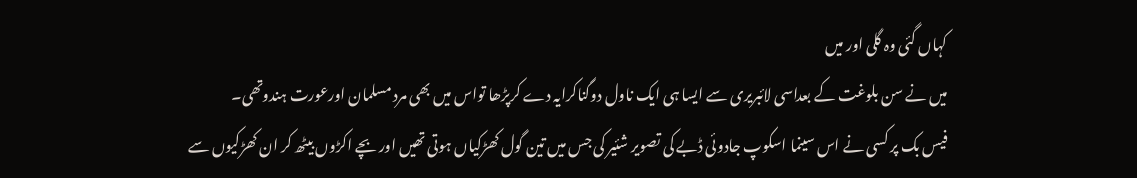کہاں گئی وہ گلی اور میں
میں نے سن بلوغت کے بعداسی لائبریری سے ایسا ہی ایک ناول دوگناکرایہ دے کرپڑھا تواس میں بھی مرد مسلمان اورعورت ہندوتھی۔
فیس بک پر کسی نے اس سینما اسکوپ جادوئی ڈبے کی تصویر شئیر کی جس میں تین گول کھڑکیاں ہوتی تھیں اور بچے اکڑوں بیٹھ کر ان کھڑکیوں سے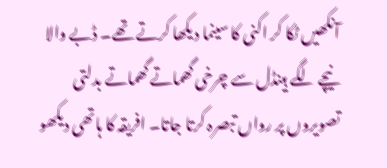آنکھیں ٹکا کر اکنی کا سینما دیکھا کرتے تھے۔ ڈبے والا نیچے لگے ہینڈل سے چرخی گھماتے گھماتے بدلتی تصویروں پر رواں تبصرہ کرتا جاتا۔ افریقہ کا ہاتھی دیکھو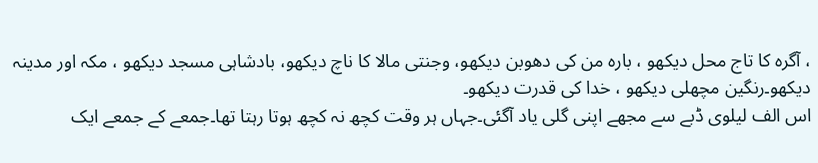، آگرہ کا تاج محل دیکھو ، بارہ من کی دھوبن دیکھو، وجنتی مالا کا ناچ دیکھو، بادشاہی مسجد دیکھو ، مکہ اور مدینہ دیکھو۔رنگین مچھلی دیکھو ، خدا کی قدرت دیکھو۔
اس الف لیلوی ڈبے سے مجھے اپنی گلی یاد آگئی۔جہاں ہر وقت کچھ نہ کچھ ہوتا رہتا تھا۔جمعے کے جمعے ایک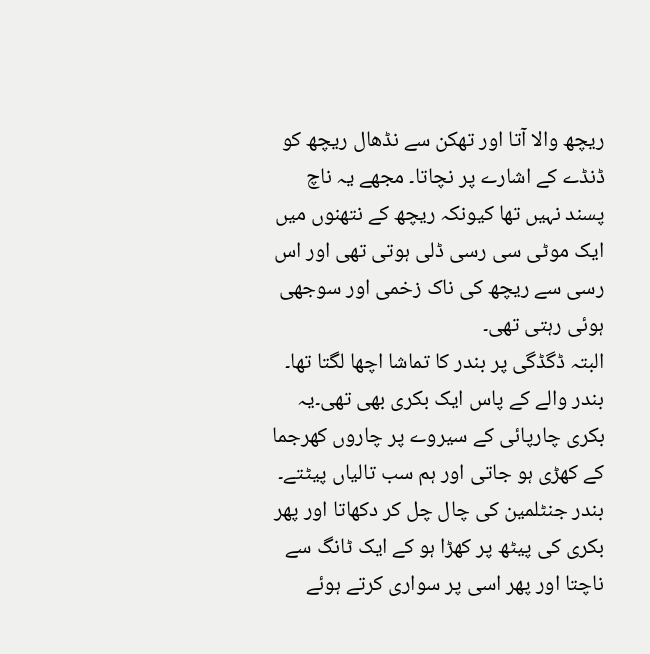ریچھ والا آتا اور تھکن سے نڈھال ریچھ کو ڈنڈے کے اشارے پر نچاتا۔ مجھے یہ ناچ پسند نہیں تھا کیونکہ ریچھ کے نتھنوں میں ایک موٹی سی رسی ڈلی ہوتی تھی اور اس رسی سے ریچھ کی ناک زخمی اور سوجھی ہوئی رہتی تھی۔
البتہ ڈگڈگی پر بندر کا تماشا اچھا لگتا تھا۔ بندر والے کے پاس ایک بکری بھی تھی۔یہ بکری چارپائی کے سیروے پر چاروں کھرجما کے کھڑی ہو جاتی اور ہم سب تالیاں پیٹتے۔ بندر جنٹلمین کی چال چل کر دکھاتا اور پھر بکری کی پیٹھ پر کھڑا ہو کے ایک ٹانگ سے ناچتا اور پھر اسی پر سواری کرتے ہوئے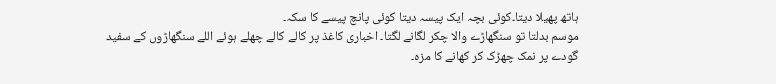ہاتھ پھیلا دیتا۔کوئی بچہ ایک پیسہ دیتا کوئی پانچ پیسے کا سکہ۔
موسم بدلتا تو سنگھاڑے والا چکر لگانے لگتا۔ اخباری کاغذ پر کالے کالے چھلے ہوئے اللے سنگھاڑوں کے سفید گودے پر نمک چھڑک کر کھانے کا مزہ۔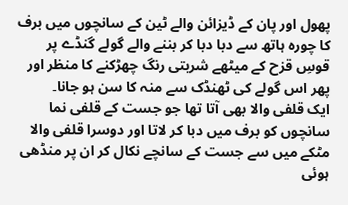پھول اور پان کے ڈیزائن والے ٹین کے سانچوں میں برف کا چورہ ہاتھ سے دبا دبا کر بننے والے گولے گنڈے پر قوسِ قزح کے میٹھے شربتی رنگ چھڑکنے کا منظر اور پھر اس گولے کی ٹھنڈک سے منہ کا سن ہو جانا۔
ایک قلفی والا بھی آتا تھا جو جست کے قلفی نما سانچوں کو برف میں دبا کر لاتا اور دوسرا قلفی والا مٹکے میں سے جست کے سانچے نکال کر ان پر منڈھی ہوئی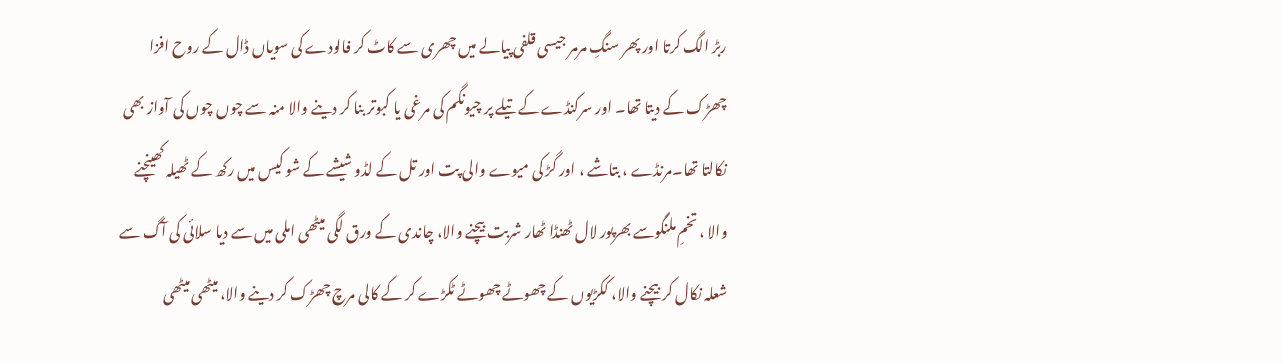ربڑ الگ کرتا اور پھر سنگِ مرمر جیسی قلفی پیالے میں چھری سے کاٹ کر فالودے کی سویاں ڈال کے روح افزا چھڑک کے دیتا تھا۔ اور سرکنڈے کے تیلے پر چیونگم کی مرغی یا کبوتر بنا کر دینے والا منہ سے چوں چوں کی آواز بھی نکالتا تھا۔مرنڈے ، بتاشے ، اور گڑ کی میوے والی پت اور تل کے لڈو شیشے کے شو کیس میں رکھ کے ٹھیلہ کھینچنے والا ، تخمِ ملنگوسے بھرپور لال ٹھنڈا ٹھار شربت بیچنے والا، چاندی کے ورق لگی میٹھی املی میں سے دیا سلائی کی آگ سے شعلہ نکال کر بیچنے والا، ککڑیوں کے چھوٹے چھوٹے ٹکڑے کر کے کالی مرچ چھڑک کر دینے والا، میٹھی میٹھی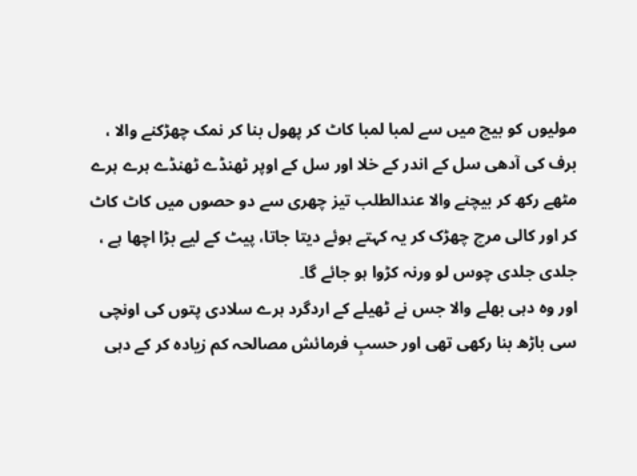مولیوں کو بیچ میں سے لمبا لمبا کاٹ کر پھول بنا کر نمک چھڑکنے والا ، برف کی آدھی سل کے اندر کے خلا اور سل کے اوپر ٹھنڈے ٹھنڈے ہرے ہرے مٹھے رکھ کر بیچنے والا عندالطلب تیز چھری سے دو حصوں میں کاٹ کاٹ کر اور کالی مرچ چھڑک کر یہ کہتے ہوئے دیتا جاتا، پیٹ کے لیے بڑا اچھا ہے ، جلدی جلدی چوس لو ورنہ کڑوا ہو جائے گا۔
اور وہ دہی بھلے والا جس نے ٹھیلے کے اردگرد ہرے سلادی پتوں کی اونچی سی باڑھ بنا رکھی تھی اور حسبِ فرمائش مصالحہ کم زیادہ کر کے دہی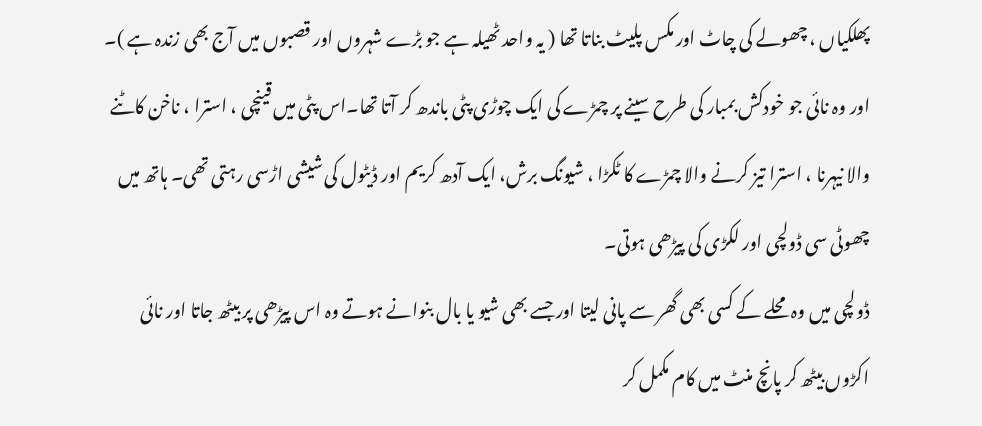پھلکیاں ، چھولے کی چاٹ اور مکس پلیٹ بناتا تھا ( یہ واحد ٹھیلہ ہے جو بڑے شہروں اور قصبوں میں آج بھی زندہ ہے )۔
اور وہ نائی جو خودکش بمبار کی طرح سینے پر چمڑے کی ایک چوڑی پٹی باندھ کر آتا تھا۔اس پٹی میں قینچی ، استرا ، ناخن کاٹنے والا نیہرنا ، استرا تیز کرنے والا چمڑے کا ٹکڑا ، شیونگ برش، ایک آدھ کریم اور ڈیٹول کی شیشی اڑسی رہتی تھی۔ ہاتھ میں چھوٹی سی ڈولچی اور لکڑی کی پیڑھی ہوتی۔
ڈولچی میں وہ محلے کے کسی بھی گھر سے پانی لیتا اور جسے بھی شیو یا بال بنوانے ہوتے وہ اس پیڑھی پر بیٹھ جاتا اور نائی اکڑوں بیٹھ کر پانچ منٹ میں کام مکمل کر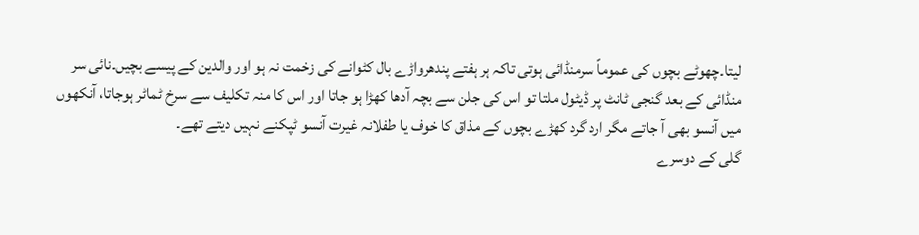لیتا۔چھوٹے بچوں کی عموماً سرمنڈائی ہوتی تاکہ ہر ہفتے پندھرواڑے بال کٹوانے کی زخمت نہ ہو اور والدین کے پیسے بچیں۔نائی سر منڈائی کے بعد گنجی ٹانٹ پر ڈیٹول ملتا تو اس کی جلن سے بچہ آدھا کھڑا ہو جاتا اور اس کا منہ تکلیف سے سرخ ٹماٹر ہوجاتا، آنکھوں میں آنسو بھی آ جاتے مگر ارد گرد کھڑے بچوں کے مذاق کا خوف یا طفلانہ غیرت آنسو ٹپکنے نہیں دیتے تھے۔
گلی کے دوسرے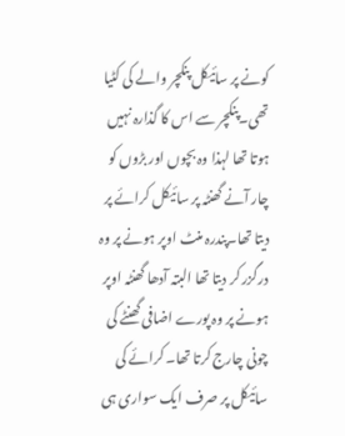کونے پر سائیکل پنکچر والے کی کٹیا تھی۔پنکچر سے اس کا گذارہ نہیں ہوتا تھا لہذا وہ بچوں اور بڑوں کو چار آنے گھنٹہ پر سائیکل کرائے پر دیتا تھا۔پندرہ منٹ اوپر ہونے پر وہ درگزر کر دیتا تھا البتہ آدھا گھنٹہ اوپر ہونے پر وہ پورے اضافی گھنٹے کی چونی چارج کرتا تھا۔ کرائے کی سائیکل پر صرف ایک سواری ہی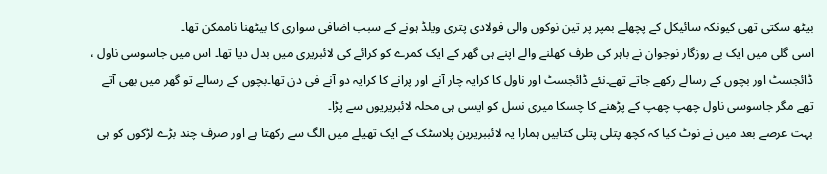بیٹھ سکتی تھی کیونکہ سائیکل کے پچھلے بمپر پر تین نوکوں والی فولادی پتری ویلڈ ہونے کے سبب اضافی سواری کا بیٹھنا ناممکن تھا۔
اسی گلی میں ایک بے روزگار نوجوان نے باہر کی طرف کھلنے والے اپنے ہی گھر کے ایک کمرے کو کرائے کی لائبریری میں بدل دیا تھا۔ اس میں جاسوسی ناول ، ڈائجسٹ اور بچوں کے رسالے رکھے جاتے تھے۔نئے ڈائجسٹ اور ناول کا کرایہ چار آنے اور پرانے کا کرایہ دو آنے فی دن تھا۔بچوں کے رسالے تو گھر میں بھی آتے تھے مگر جاسوسی ناول چھپ چھپ کے پڑھنے کا چسکا میری نسل کو ایسی ہی محلہ لائبریریوں سے پڑا۔
بہت عرصے بعد میں نے نوٹ کیا کہ کچھ پتلی پتلی کتابیں ہمارا یہ لائببریرین پلاسٹک کے ایک تھیلے میں الگ سے رکھتا ہے اور صرف چند بڑے لڑکوں کو ہی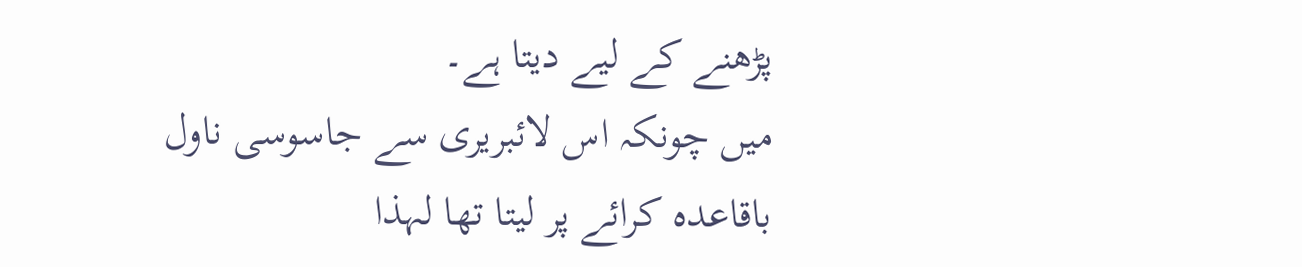پڑھنے کے لیے دیتا ہے۔
میں چونکہ اس لائبریری سے جاسوسی ناول باقاعدہ کرائے پر لیتا تھا لہذا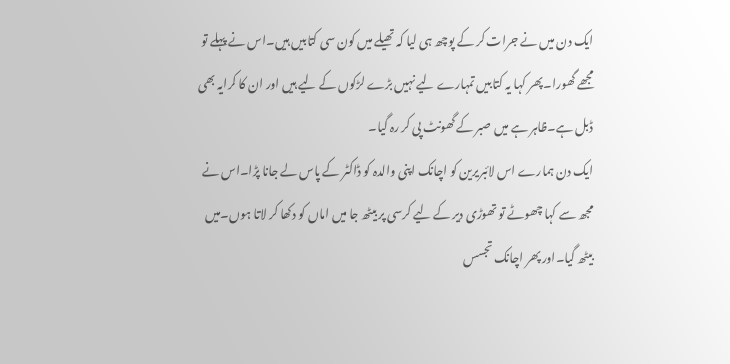ایک دن میں نے جرات کر کے پوچھ ہی لیا کہ تھیلے میں کون سی کتابیں ہیں۔اس نے پہلے تو مجھے گھورا۔پھر کہا یہ کتابیں تمہارے لیے نہیں بڑے لڑکوں کے لیے ہیں اور ان کا کرایہ بھی ڈبل ہے۔ظاہر ہے میں صبر کے گھونٹ پی کر رہ گیا۔
ایک دن ہمارے اس لائبریرین کو اچانک اپنی والدہ کو ڈاکٹر کے پاس لے جانا پڑا۔اس نے مجھ سے کہا چھوٹے تو تھوڑی دیر کے لیے کرسی پر بیٹھ جا میں اماں کو دکھا کر لاتا ہوں۔میں بیٹھ گیا۔اور پھر اچانک تجسس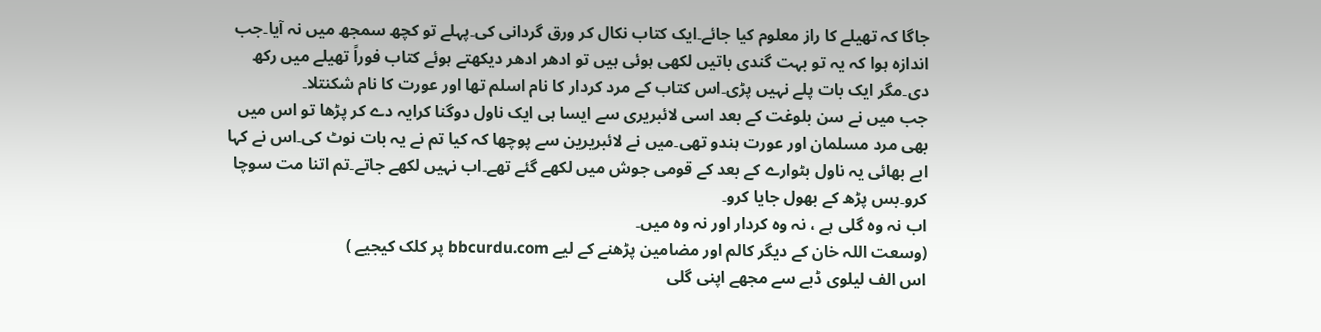جاگا کہ تھیلے کا راز معلوم کیا جائے۔ایک کتاب نکال کر ورق گردانی کی۔پہلے تو کچھ سمجھ میں نہ آیا۔جب اندازہ ہوا کہ یہ تو بہت گندی باتیں لکھی ہوئی ہیں تو ادھر ادھر دیکھتے ہوئے کتاب فوراً تھیلے میں رکھ دی۔مگر ایک بات پلے نہیں پڑی۔اس کتاب کے مرد کردار کا نام اسلم تھا اور عورت کا نام شکنتلا۔
جب میں نے سن بلوغت کے بعد اسی لائبریری سے ایسا ہی ایک ناول دوگنا کرایہ دے کر پڑھا تو اس میں بھی مرد مسلمان اور عورت ہندو تھی۔میں نے لائبریرین سے پوچھا کہ کیا تم نے یہ بات نوٹ کی۔اس نے کہا ابے بھائی یہ ناول بٹوارے کے بعد کے قومی جوش میں لکھے گئے تھے۔اب نہیں لکھے جاتے۔تم اتنا مت سوچا کرو۔بس پڑھ کے بھول جایا کرو۔
اب نہ وہ گلی ہے ، نہ وہ کردار اور نہ وہ میں۔
(وسعت اللہ خان کے دیگر کالم اور مضامین پڑھنے کے لیے bbcurdu.com پر کلک کیجیے )
اس الف لیلوی ڈبے سے مجھے اپنی گلی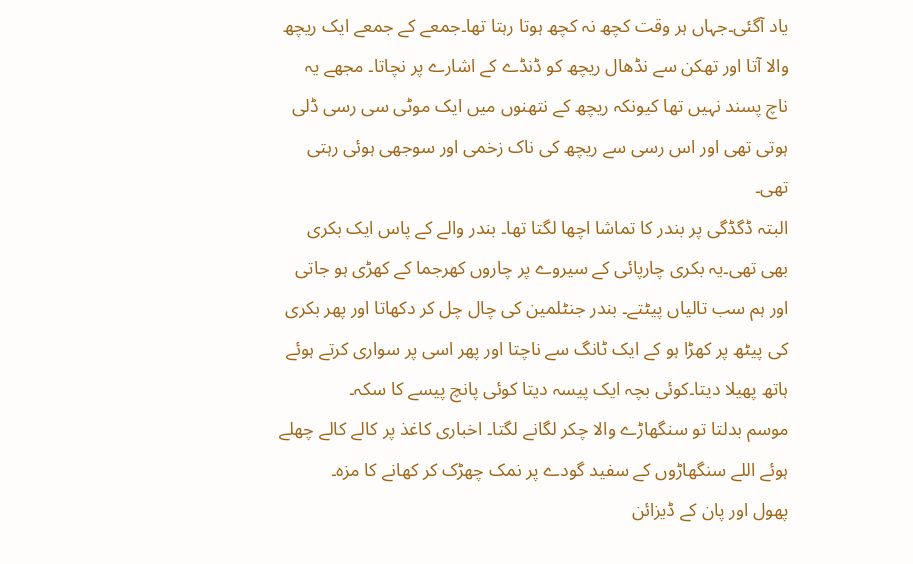یاد آگئی۔جہاں ہر وقت کچھ نہ کچھ ہوتا رہتا تھا۔جمعے کے جمعے ایک ریچھ والا آتا اور تھکن سے نڈھال ریچھ کو ڈنڈے کے اشارے پر نچاتا۔ مجھے یہ ناچ پسند نہیں تھا کیونکہ ریچھ کے نتھنوں میں ایک موٹی سی رسی ڈلی ہوتی تھی اور اس رسی سے ریچھ کی ناک زخمی اور سوجھی ہوئی رہتی تھی۔
البتہ ڈگڈگی پر بندر کا تماشا اچھا لگتا تھا۔ بندر والے کے پاس ایک بکری بھی تھی۔یہ بکری چارپائی کے سیروے پر چاروں کھرجما کے کھڑی ہو جاتی اور ہم سب تالیاں پیٹتے۔ بندر جنٹلمین کی چال چل کر دکھاتا اور پھر بکری کی پیٹھ پر کھڑا ہو کے ایک ٹانگ سے ناچتا اور پھر اسی پر سواری کرتے ہوئے ہاتھ پھیلا دیتا۔کوئی بچہ ایک پیسہ دیتا کوئی پانچ پیسے کا سکہ۔
موسم بدلتا تو سنگھاڑے والا چکر لگانے لگتا۔ اخباری کاغذ پر کالے کالے چھلے ہوئے اللے سنگھاڑوں کے سفید گودے پر نمک چھڑک کر کھانے کا مزہ۔
پھول اور پان کے ڈیزائن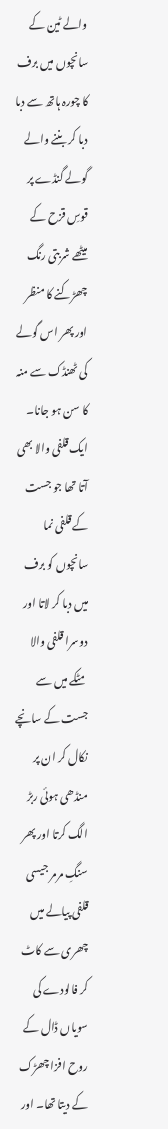والے ٹین کے سانچوں میں برف کا چورہ ہاتھ سے دبا دبا کر بننے والے گولے گنڈے پر قوسِ قزح کے میٹھے شربتی رنگ چھڑکنے کا منظر اور پھر اس گولے کی ٹھنڈک سے منہ کا سن ہو جانا۔
ایک قلفی والا بھی آتا تھا جو جست کے قلفی نما سانچوں کو برف میں دبا کر لاتا اور دوسرا قلفی والا مٹکے میں سے جست کے سانچے نکال کر ان پر منڈھی ہوئی ربڑ الگ کرتا اور پھر سنگِ مرمر جیسی قلفی پیالے میں چھری سے کاٹ کر فالودے کی سویاں ڈال کے روح افزا چھڑک کے دیتا تھا۔ اور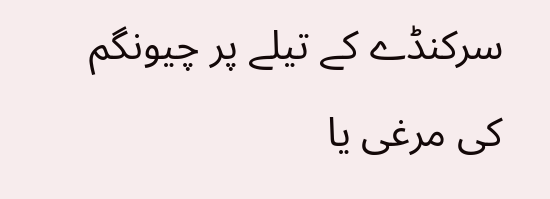سرکنڈے کے تیلے پر چیونگم کی مرغی یا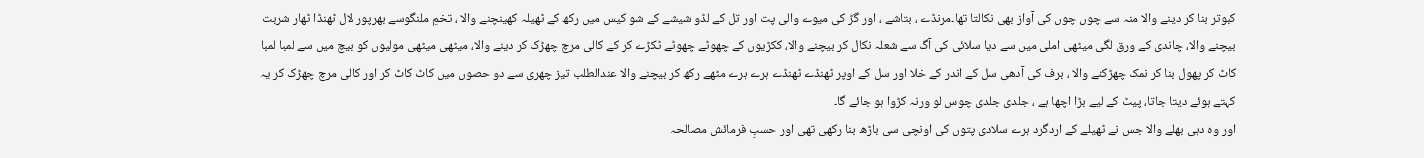کبوتر بنا کر دینے والا منہ سے چوں چوں کی آواز بھی نکالتا تھا۔مرنڈے ، بتاشے ، اور گڑ کی میوے والی پت اور تل کے لڈو شیشے کے شو کیس میں رکھ کے ٹھیلہ کھینچنے والا ، تخمِ ملنگوسے بھرپور لال ٹھنڈا ٹھار شربت بیچنے والا، چاندی کے ورق لگی میٹھی املی میں سے دیا سلائی کی آگ سے شعلہ نکال کر بیچنے والا، ککڑیوں کے چھوٹے چھوٹے ٹکڑے کر کے کالی مرچ چھڑک کر دینے والا، میٹھی میٹھی مولیوں کو بیچ میں سے لمبا لمبا کاٹ کر پھول بنا کر نمک چھڑکنے والا ، برف کی آدھی سل کے اندر کے خلا اور سل کے اوپر ٹھنڈے ٹھنڈے ہرے ہرے مٹھے رکھ کر بیچنے والا عندالطلب تیز چھری سے دو حصوں میں کاٹ کاٹ کر اور کالی مرچ چھڑک کر یہ کہتے ہوئے دیتا جاتا، پیٹ کے لیے بڑا اچھا ہے ، جلدی جلدی چوس لو ورنہ کڑوا ہو جائے گا۔
اور وہ دہی بھلے والا جس نے ٹھیلے کے اردگرد ہرے سلادی پتوں کی اونچی سی باڑھ بنا رکھی تھی اور حسبِ فرمائش مصالحہ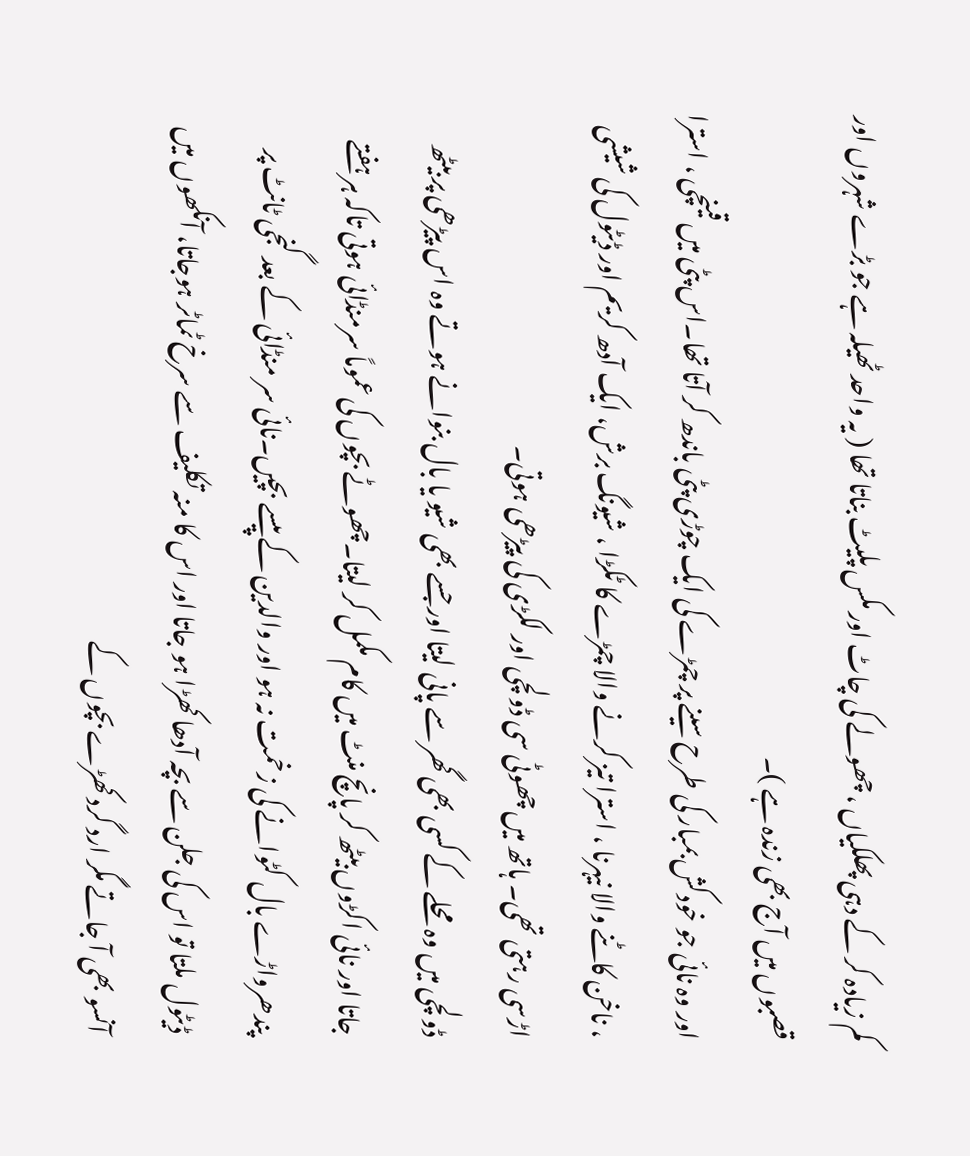کم زیادہ کر کے دہی پھلکیاں ، چھولے کی چاٹ اور مکس پلیٹ بناتا تھا ( یہ واحد ٹھیلہ ہے جو بڑے شہروں اور قصبوں میں آج بھی زندہ ہے )۔
اور وہ نائی جو خودکش بمبار کی طرح سینے پر چمڑے کی ایک چوڑی پٹی باندھ کر آتا تھا۔اس پٹی میں قینچی ، استرا ، ناخن کاٹنے والا نیہرنا ، استرا تیز کرنے والا چمڑے کا ٹکڑا ، شیونگ برش، ایک آدھ کریم اور ڈیٹول کی شیشی اڑسی رہتی تھی۔ ہاتھ میں چھوٹی سی ڈولچی اور لکڑی کی پیڑھی ہوتی۔
ڈولچی میں وہ محلے کے کسی بھی گھر سے پانی لیتا اور جسے بھی شیو یا بال بنوانے ہوتے وہ اس پیڑھی پر بیٹھ جاتا اور نائی اکڑوں بیٹھ کر پانچ منٹ میں کام مکمل کر لیتا۔چھوٹے بچوں کی عموماً سرمنڈائی ہوتی تاکہ ہر ہفتے پندھرواڑے بال کٹوانے کی زخمت نہ ہو اور والدین کے پیسے بچیں۔نائی سر منڈائی کے بعد گنجی ٹانٹ پر ڈیٹول ملتا تو اس کی جلن سے بچہ آدھا کھڑا ہو جاتا اور اس کا منہ تکلیف سے سرخ ٹماٹر ہوجاتا، آنکھوں میں آنسو بھی آ جاتے مگر ارد گرد کھڑے بچوں کے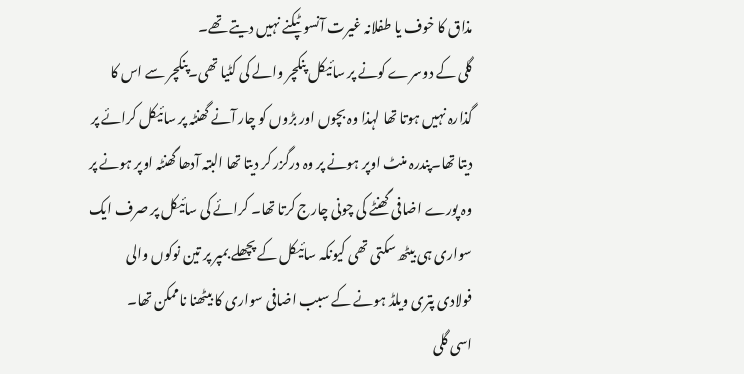مذاق کا خوف یا طفلانہ غیرت آنسو ٹپکنے نہیں دیتے تھے۔
گلی کے دوسرے کونے پر سائیکل پنکچر والے کی کٹیا تھی۔پنکچر سے اس کا گذارہ نہیں ہوتا تھا لہذا وہ بچوں اور بڑوں کو چار آنے گھنٹہ پر سائیکل کرائے پر دیتا تھا۔پندرہ منٹ اوپر ہونے پر وہ درگزر کر دیتا تھا البتہ آدھا گھنٹہ اوپر ہونے پر وہ پورے اضافی گھنٹے کی چونی چارج کرتا تھا۔ کرائے کی سائیکل پر صرف ایک سواری ہی بیٹھ سکتی تھی کیونکہ سائیکل کے پچھلے بمپر پر تین نوکوں والی فولادی پتری ویلڈ ہونے کے سبب اضافی سواری کا بیٹھنا ناممکن تھا۔
اسی گلی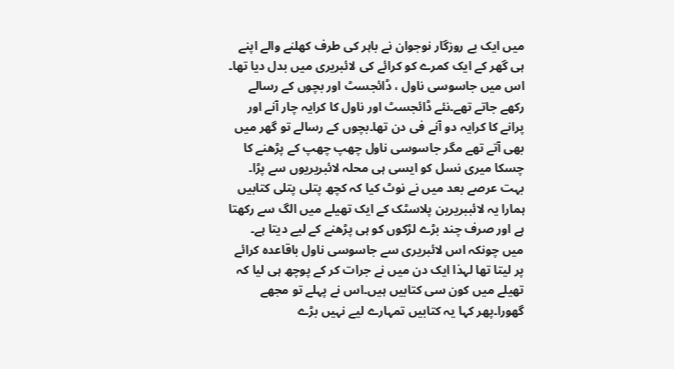میں ایک بے روزگار نوجوان نے باہر کی طرف کھلنے والے اپنے ہی گھر کے ایک کمرے کو کرائے کی لائبریری میں بدل دیا تھا۔ اس میں جاسوسی ناول ، ڈائجسٹ اور بچوں کے رسالے رکھے جاتے تھے۔نئے ڈائجسٹ اور ناول کا کرایہ چار آنے اور پرانے کا کرایہ دو آنے فی دن تھا۔بچوں کے رسالے تو گھر میں بھی آتے تھے مگر جاسوسی ناول چھپ چھپ کے پڑھنے کا چسکا میری نسل کو ایسی ہی محلہ لائبریریوں سے پڑا۔
بہت عرصے بعد میں نے نوٹ کیا کہ کچھ پتلی پتلی کتابیں ہمارا یہ لائببریرین پلاسٹک کے ایک تھیلے میں الگ سے رکھتا ہے اور صرف چند بڑے لڑکوں کو ہی پڑھنے کے لیے دیتا ہے۔
میں چونکہ اس لائبریری سے جاسوسی ناول باقاعدہ کرائے پر لیتا تھا لہذا ایک دن میں نے جرات کر کے پوچھ ہی لیا کہ تھیلے میں کون سی کتابیں ہیں۔اس نے پہلے تو مجھے گھورا۔پھر کہا یہ کتابیں تمہارے لیے نہیں بڑے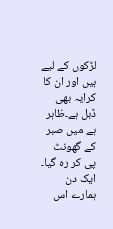لڑکوں کے لیے ہیں اور ان کا کرایہ بھی ڈبل ہے۔ظاہر ہے میں صبر کے گھونٹ پی کر رہ گیا۔
ایک دن ہمارے اس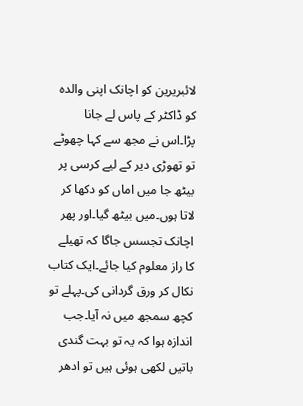لائبریرین کو اچانک اپنی والدہ کو ڈاکٹر کے پاس لے جانا پڑا۔اس نے مجھ سے کہا چھوٹے تو تھوڑی دیر کے لیے کرسی پر بیٹھ جا میں اماں کو دکھا کر لاتا ہوں۔میں بیٹھ گیا۔اور پھر اچانک تجسس جاگا کہ تھیلے کا راز معلوم کیا جائے۔ایک کتاب نکال کر ورق گردانی کی۔پہلے تو کچھ سمجھ میں نہ آیا۔جب اندازہ ہوا کہ یہ تو بہت گندی باتیں لکھی ہوئی ہیں تو ادھر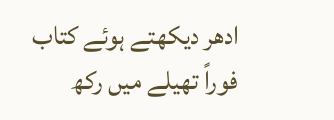ادھر دیکھتے ہوئے کتاب فوراً تھیلے میں رکھ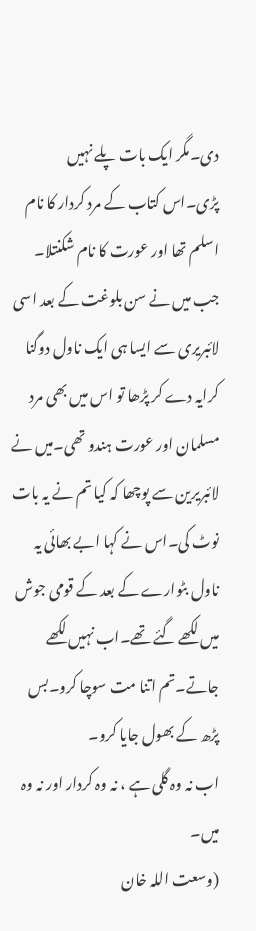دی۔مگر ایک بات پلے نہیں پڑی۔اس کتاب کے مرد کردار کا نام اسلم تھا اور عورت کا نام شکنتلا۔
جب میں نے سن بلوغت کے بعد اسی لائبریری سے ایسا ہی ایک ناول دوگنا کرایہ دے کر پڑھا تو اس میں بھی مرد مسلمان اور عورت ہندو تھی۔میں نے لائبریرین سے پوچھا کہ کیا تم نے یہ بات نوٹ کی۔اس نے کہا ابے بھائی یہ ناول بٹوارے کے بعد کے قومی جوش میں لکھے گئے تھے۔اب نہیں لکھے جاتے۔تم اتنا مت سوچا کرو۔بس پڑھ کے بھول جایا کرو۔
اب نہ وہ گلی ہے ، نہ وہ کردار اور نہ وہ میں۔
(وسعت اللہ خان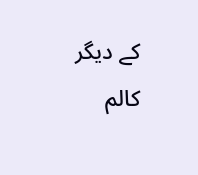کے دیگر کالم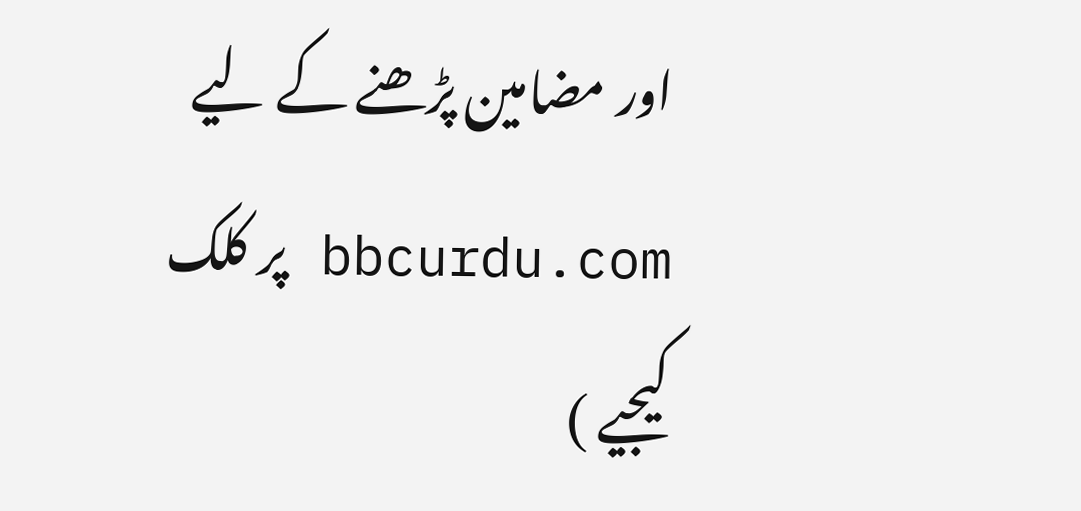اور مضامین پڑھنے کے لیے bbcurdu.com پر کلک کیجیے )